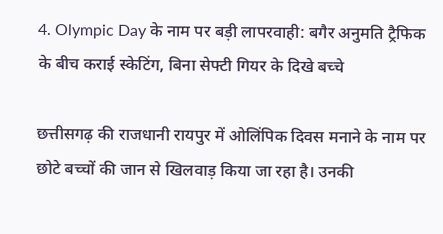4. Olympic Day के नाम पर बड़ी लापरवाही: बगैर अनुमति ट्रैफिक के बीच कराई स्केटिंग, बिना सेफ्टी गियर के दिखे बच्चे

छत्तीसगढ़ की राजधानी रायपुर में ओलिंपिक दिवस मनाने के नाम पर छोटे बच्चों की जान से खिलवाड़ किया जा रहा है। उनकी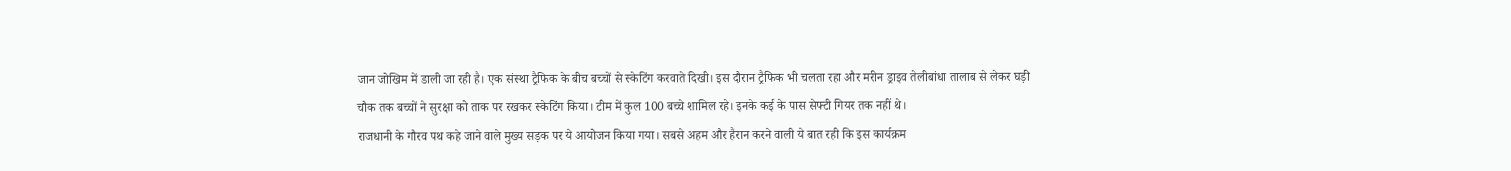जान जोखिम में डाली जा रही है। एक संस्था ट्रैफिक के बीच बच्चों से स्केटिंग करवाते दिखी। इस दौरान ट्रैफिक भी चलता रहा और मरीन ड्राइव तेलीबांधा तालाब से लेकर घड़ी चौक तक बच्चों ने सुरक्षा को ताक पर रखकर स्केटिंग किया। टीम में कुल 100 बच्चे शामिल रहे। इनके कई के पास सेफ्टी गियर तक नहीं थे।
राजधानी के गौरव पथ कहे जाने वाले मुख्य सड़क पर ये आयोजन किया गया। सबसे अहम और हैरान करने वाली ये बात रही कि इस कार्यक्रम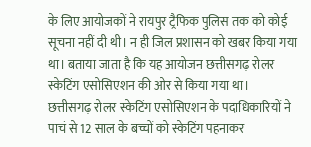के लिए आयोजकों ने रायपुर ट्रैफिक पुलिस तक को कोई सूचना नहीं दी थी। न ही जिल प्रशासन को खबर किया गया था। बताया जाता है कि यह आयोजन छत्तीसगढ़ रोलर स्केटिंग एसोसिएशन की ओर से किया गया था।
छत्तीसगढ़ रोलर स्केटिंग एसोसिएशन के पदाधिकारियों ने पाचं से 12 साल के बच्चों को स्केटिंग पहनाकर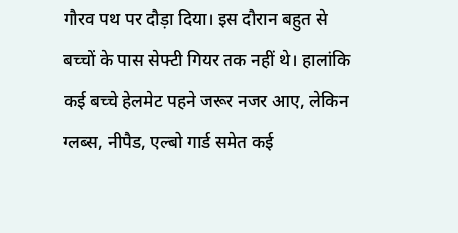गौरव पथ पर दौड़ा दिया। इस दौरान बहुत से बच्चों के पास सेफ्टी गियर तक नहीं थे। हालांकि कई बच्चे हेलमेट पहने जरूर नजर आए, लेकिन ग्लब्स, नीपैड, एल्बो गार्ड समेत कई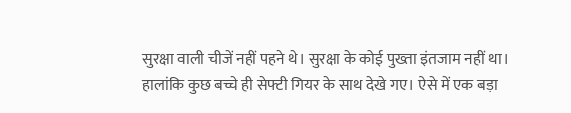सुरक्षा वाली चीजें नहीं पहने थे। सुरक्षा के कोई पुख्ता इंतजाम नहीं था। हालांकि कुछ बच्चे ही सेफ्टी गियर के साथ देखे गए। ऐसे में एक बड़ा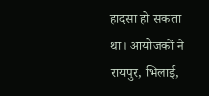हादसा हो सकता था। आयोजकों ने रायपुर, भिलाई,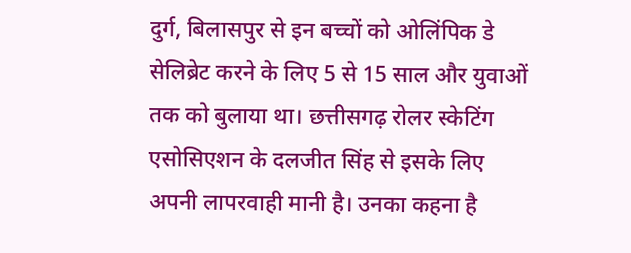दुर्ग, बिलासपुर से इन बच्चों को ओलिंपिक डे सेलिब्रेट करने के लिए 5 से 15 साल और युवाओं तक को बुलाया था। छत्तीसगढ़ रोलर स्केटिंग एसोसिएशन के दलजीत सिंह से इसके लिए अपनी लापरवाही मानी है। उनका कहना है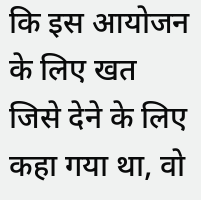कि इस आयोजन के लिए खत जिसे देने के लिए कहा गया था, वो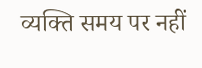व्यक्ति समय पर नहीं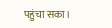पहुंचा सका।